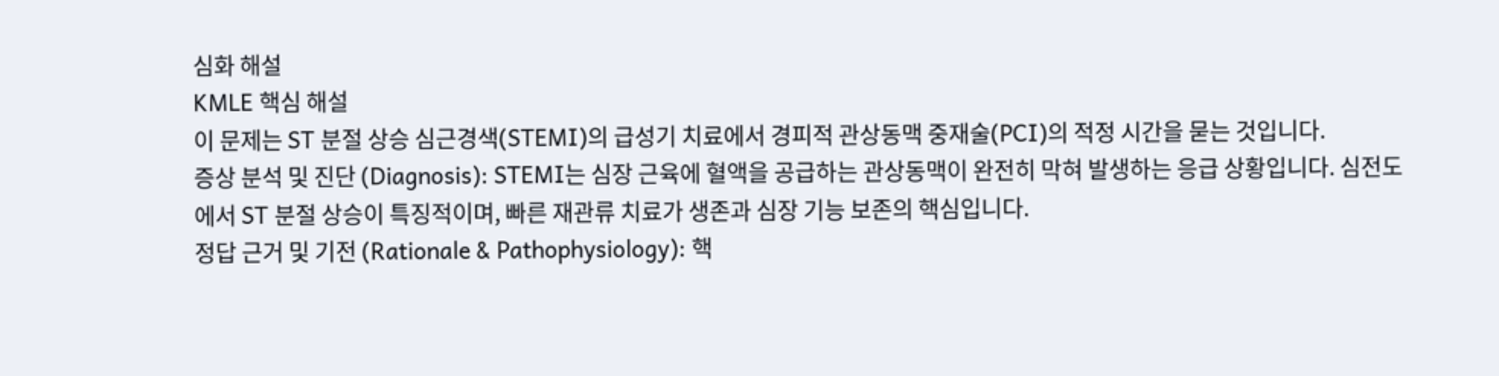심화 해설
KMLE 핵심 해설
이 문제는 ST 분절 상승 심근경색(STEMI)의 급성기 치료에서 경피적 관상동맥 중재술(PCI)의 적정 시간을 묻는 것입니다.
증상 분석 및 진단 (Diagnosis): STEMI는 심장 근육에 혈액을 공급하는 관상동맥이 완전히 막혀 발생하는 응급 상황입니다. 심전도에서 ST 분절 상승이 특징적이며, 빠른 재관류 치료가 생존과 심장 기능 보존의 핵심입니다.
정답 근거 및 기전 (Rationale & Pathophysiology): 핵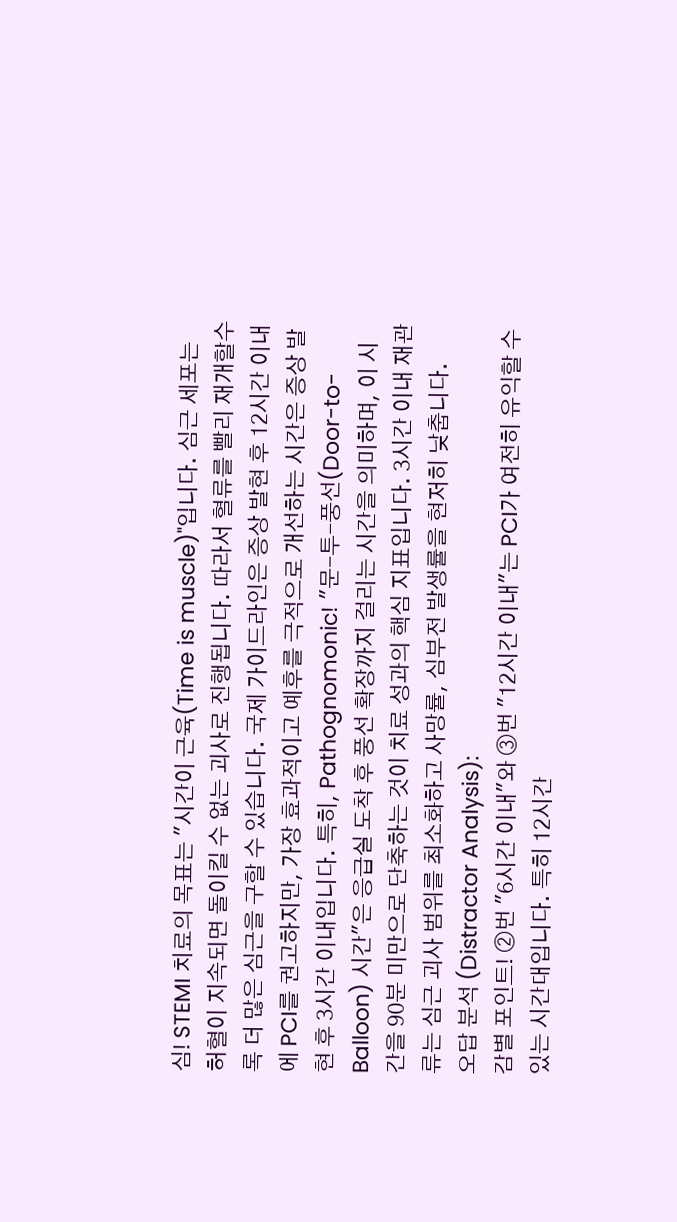심! STEMI 치료의 목표는 "시간이 근육(Time is muscle)"입니다. 심근 세포는 허혈이 지속되면 돌이킬 수 없는 괴사로 진행됩니다. 따라서 혈류를 빨리 재개할수록 더 많은 심근을 구할 수 있습니다. 국제 가이드라인은 증상 발현 후 12시간 이내에 PCI를 권고하지만, 가장 효과적이고 예후를 극적으로 개선하는 시간은 증상 발현 후 3시간 이내입니다. 특히, Pathognomonic! "문-투-풍선(Door-to-Balloon) 시간"은 응급실 도착 후 풍선 확장까지 걸리는 시간을 의미하며, 이 시간을 90분 미만으로 단축하는 것이 치료 성과의 핵심 지표입니다. 3시간 이내 재관류는 심근 괴사 범위를 최소화하고 사망률, 심부전 발생률을 현저히 낮춥니다.
오답 분석 (Distractor Analysis):
감별 포인트! ②번 "6시간 이내"와 ③번 "12시간 이내"는 PCI가 여전히 유익할 수 있는 시간대입니다. 특히 12시간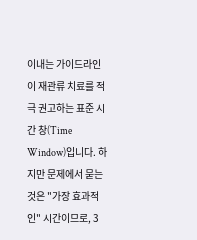이내는 가이드라인이 재관류 치료를 적극 권고하는 표준 시간 창(Time Window)입니다. 하지만 문제에서 묻는 것은 "가장 효과적인" 시간이므로, 3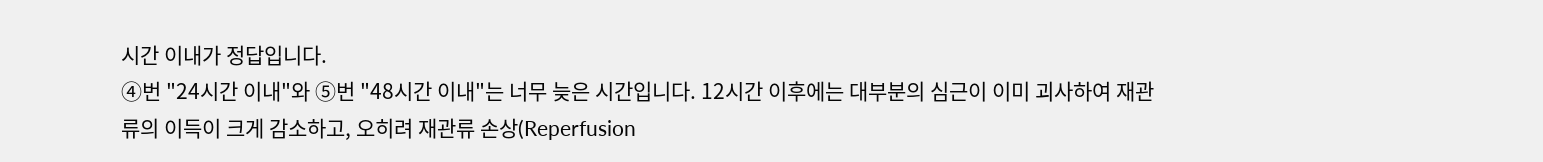시간 이내가 정답입니다.
④번 "24시간 이내"와 ⑤번 "48시간 이내"는 너무 늦은 시간입니다. 12시간 이후에는 대부분의 심근이 이미 괴사하여 재관류의 이득이 크게 감소하고, 오히려 재관류 손상(Reperfusion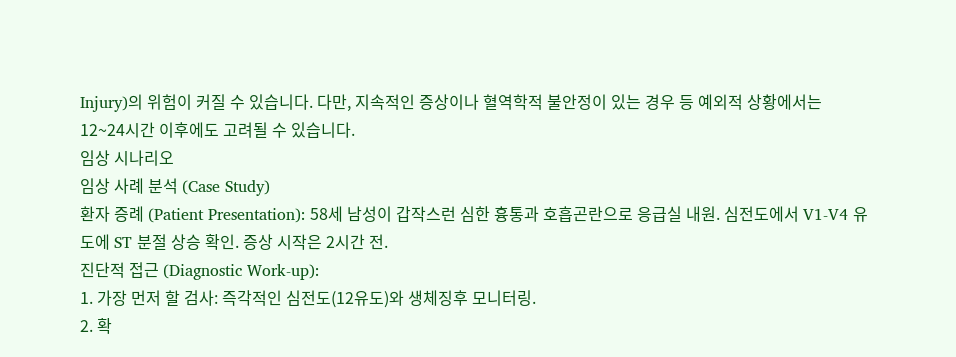Injury)의 위험이 커질 수 있습니다. 다만, 지속적인 증상이나 혈역학적 불안정이 있는 경우 등 예외적 상황에서는 12~24시간 이후에도 고려될 수 있습니다.
임상 시나리오
임상 사례 분석 (Case Study)
환자 증례 (Patient Presentation): 58세 남성이 갑작스런 심한 흉통과 호흡곤란으로 응급실 내원. 심전도에서 V1-V4 유도에 ST 분절 상승 확인. 증상 시작은 2시간 전.
진단적 접근 (Diagnostic Work-up):
1. 가장 먼저 할 검사: 즉각적인 심전도(12유도)와 생체징후 모니터링.
2. 확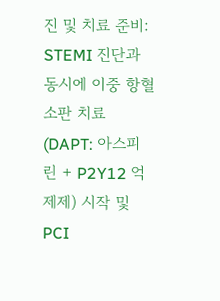진 및 치료 준비: STEMI 진단과 동시에 이중 항혈소판 치료(DAPT: 아스피린 + P2Y12 억제제) 시작 및 PCI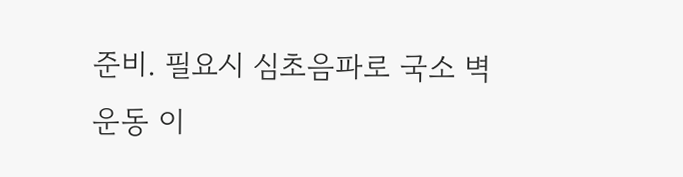준비. 필요시 심초음파로 국소 벽 운동 이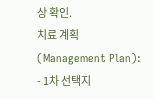상 확인.
치료 계획 (Management Plan):
- 1차 선택지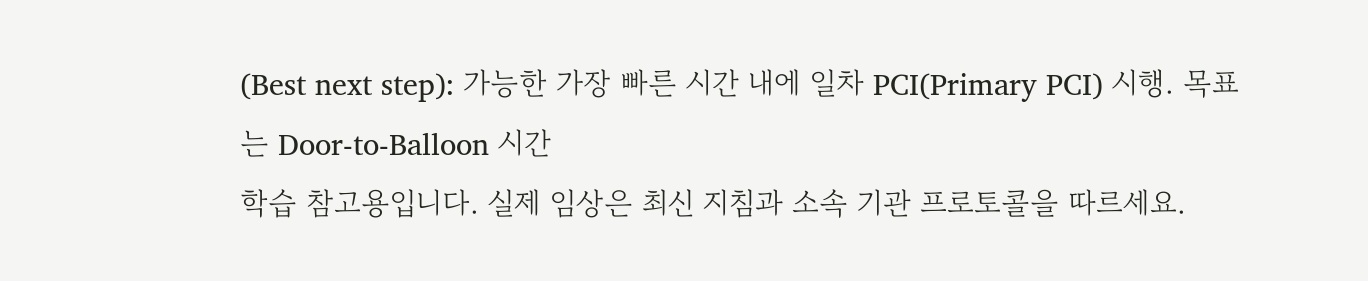(Best next step): 가능한 가장 빠른 시간 내에 일차 PCI(Primary PCI) 시행. 목표는 Door-to-Balloon 시간
학습 참고용입니다. 실제 임상은 최신 지침과 소속 기관 프로토콜을 따르세요.